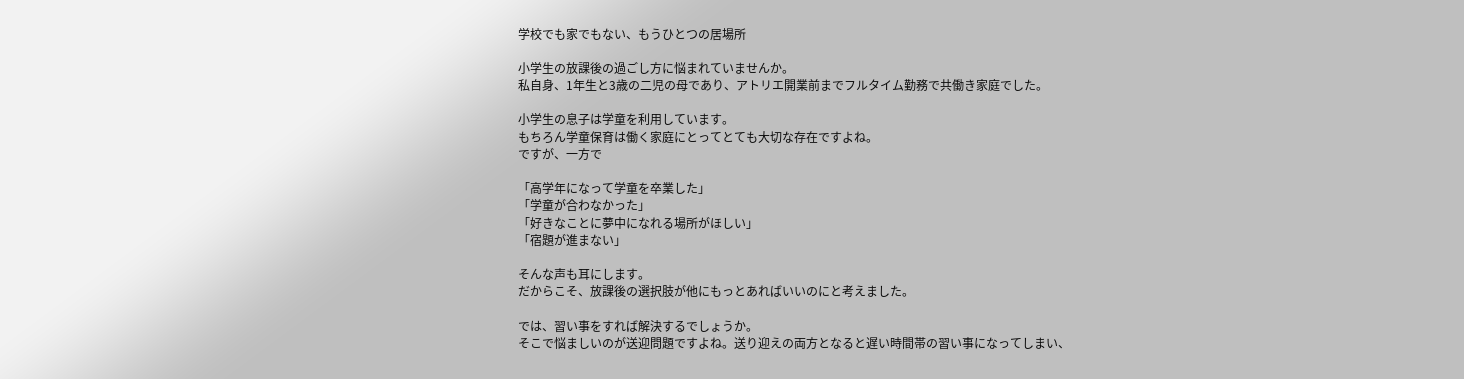学校でも家でもない、もうひとつの居場所

小学生の放課後の過ごし方に悩まれていませんか。
私自身、1年生と3歳の二児の母であり、アトリエ開業前までフルタイム勤務で共働き家庭でした。

小学生の息子は学童を利用しています。
もちろん学童保育は働く家庭にとってとても大切な存在ですよね。
ですが、一方で

「高学年になって学童を卒業した」
「学童が合わなかった」
「好きなことに夢中になれる場所がほしい」
「宿題が進まない」

そんな声も耳にします。
だからこそ、放課後の選択肢が他にもっとあればいいのにと考えました。

では、習い事をすれば解決するでしょうか。
そこで悩ましいのが送迎問題ですよね。送り迎えの両方となると遅い時間帯の習い事になってしまい、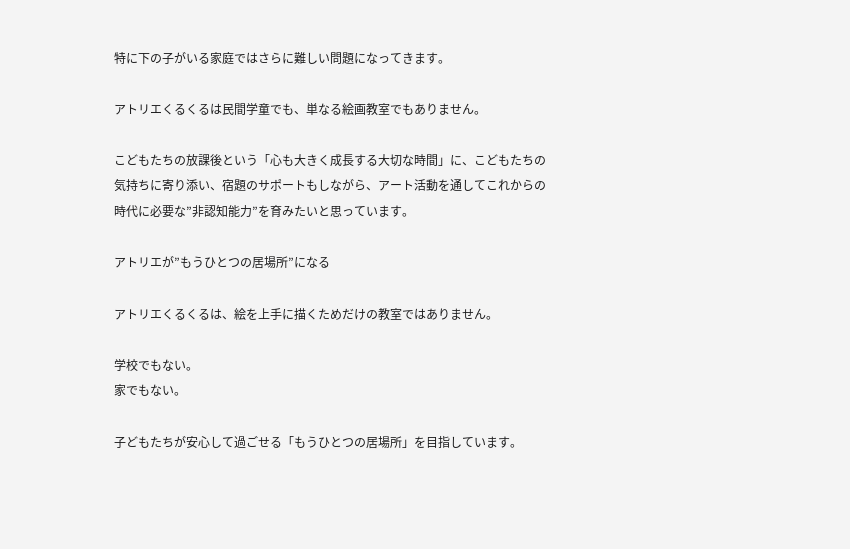特に下の子がいる家庭ではさらに難しい問題になってきます。

アトリエくるくるは民間学童でも、単なる絵画教室でもありません。

こどもたちの放課後という「心も大きく成長する大切な時間」に、こどもたちの気持ちに寄り添い、宿題のサポートもしながら、アート活動を通してこれからの時代に必要な”非認知能力”を育みたいと思っています。

アトリエが”もうひとつの居場所”になる

アトリエくるくるは、絵を上手に描くためだけの教室ではありません。

学校でもない。
家でもない。

子どもたちが安心して過ごせる「もうひとつの居場所」を目指しています。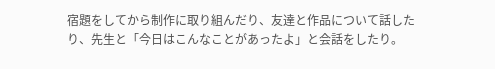宿題をしてから制作に取り組んだり、友達と作品について話したり、先生と「今日はこんなことがあったよ」と会話をしたり。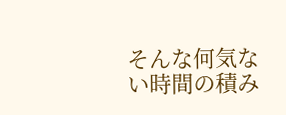そんな何気ない時間の積み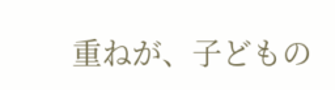重ねが、子どもの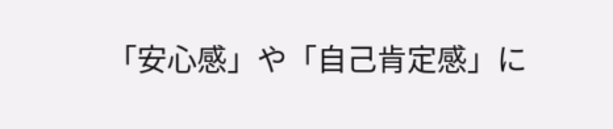「安心感」や「自己肯定感」に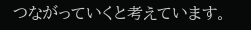つながっていくと考えています。